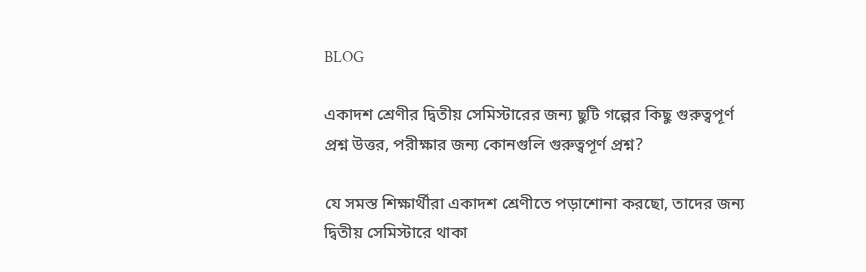BLOG

একাদশ শ্রেণীর দ্বিতীয় সেমিস্টারের জন্য ছুটি গল্পের কিছু গুরুত্বপূর্ণ প্রশ্ন উত্তর, পরীক্ষার জন্য কোনগুলি গুরুত্বপূর্ণ প্রশ্ন?

যে সমস্ত শিক্ষার্থীরা একাদশ শ্রেণীতে পড়াশোনা করছো, তাদের জন্য দ্বিতীয় সেমিস্টারে থাকা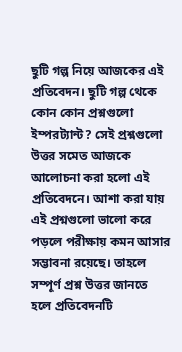ছুটি গল্প নিয়ে আজকের এই প্রতিবেদন। ছুটি গল্প থেকে কোন কোন প্রশ্নগুলো ইম্পরট্যান্ট? সেই প্রশ্নগুলো উত্তর সমেত আজকে আলোচনা করা হলো এই প্রতিবেদনে। আশা করা যায় এই প্রশ্নগুলো ভালো করে পড়লে পরীক্ষায় কমন আসার সম্ভাবনা রয়েছে। তাহলে সম্পূর্ণ প্রশ্ন উত্তর জানতে হলে প্রতিবেদনটি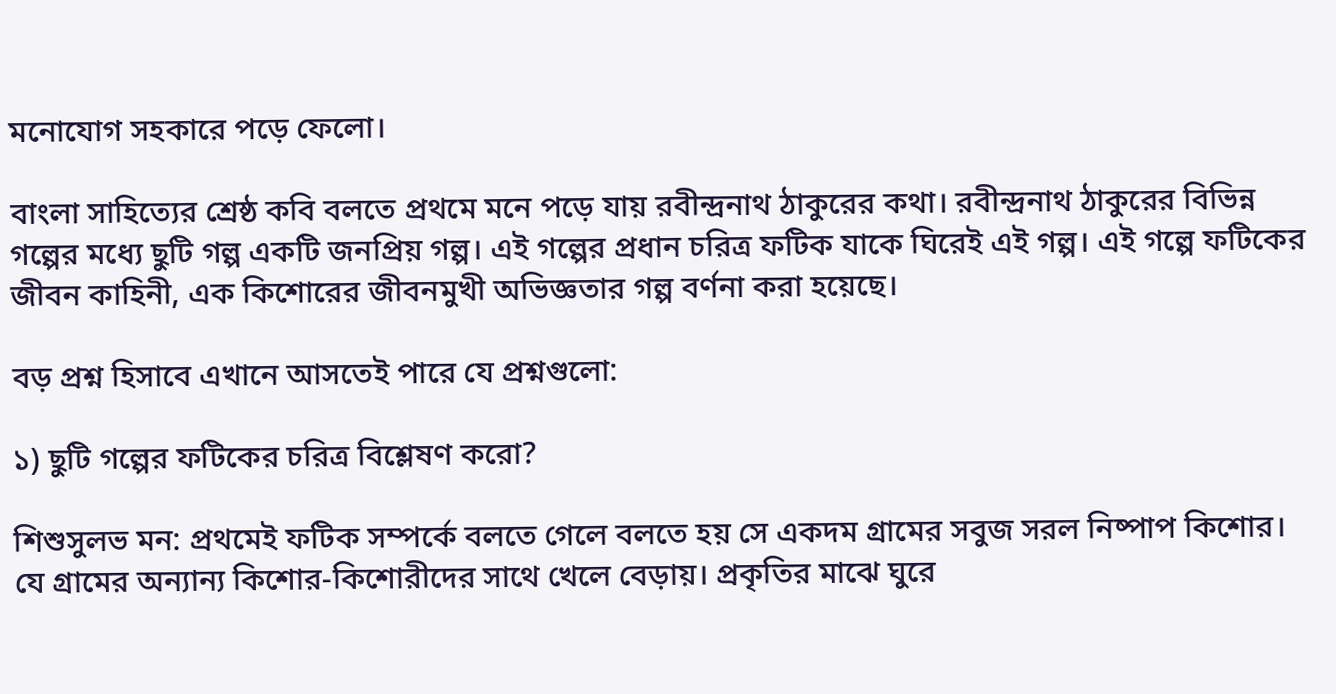মনোযোগ সহকারে পড়ে ফেলো।

বাংলা সাহিত্যের শ্রেষ্ঠ কবি বলতে প্রথমে মনে পড়ে যায় রবীন্দ্রনাথ ঠাকুরের কথা। রবীন্দ্রনাথ ঠাকুরের বিভিন্ন গল্পের মধ্যে ছুটি গল্প একটি জনপ্রিয় গল্প। এই গল্পের প্রধান চরিত্র ফটিক যাকে ঘিরেই এই গল্প। এই গল্পে ফটিকের জীবন কাহিনী, এক কিশোরের জীবনমুখী অভিজ্ঞতার গল্প বর্ণনা করা হয়েছে।

বড় প্রশ্ন হিসাবে এখানে আসতেই পারে যে প্রশ্নগুলো:

১) ছুটি গল্পের ফটিকের চরিত্র বিশ্লেষণ করো?

শিশুসুলভ মন: প্রথমেই ফটিক সম্পর্কে বলতে গেলে বলতে হয় সে একদম গ্রামের সবুজ সরল নিষ্পাপ কিশোর। যে গ্রামের অন্যান্য কিশোর-কিশোরীদের সাথে খেলে বেড়ায়। প্রকৃতির মাঝে ঘুরে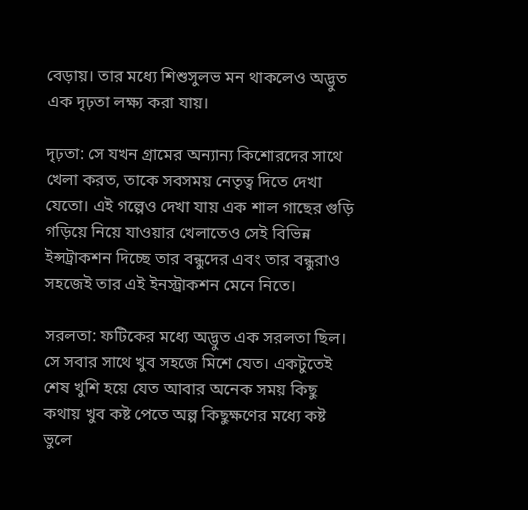বেড়ায়। তার মধ্যে শিশুসুলভ মন থাকলেও অদ্ভুত এক দৃঢ়তা লক্ষ্য করা যায়।

দৃঢ়তা: সে যখন গ্রামের অন্যান্য কিশোরদের সাথে খেলা করত, তাকে সবসময় নেতৃত্ব দিতে দেখা যেতো। এই গল্পেও দেখা যায় এক শাল গাছের গুড়ি গড়িয়ে নিয়ে যাওয়ার খেলাতেও সেই বিভিন্ন ইন্সট্রাকশন দিচ্ছে তার বন্ধুদের এবং তার বন্ধুরাও সহজেই তার এই ইনস্ট্রাকশন মেনে নিতে।

সরলতা: ফটিকের মধ্যে অদ্ভুত এক সরলতা ছিল। সে সবার সাথে খুব সহজে মিশে যেত। একটুতেই শেষ খুশি হয়ে যেত আবার অনেক সময় কিছু কথায় খুব কষ্ট পেতে অল্প কিছুক্ষণের মধ্যে কষ্ট ভুলে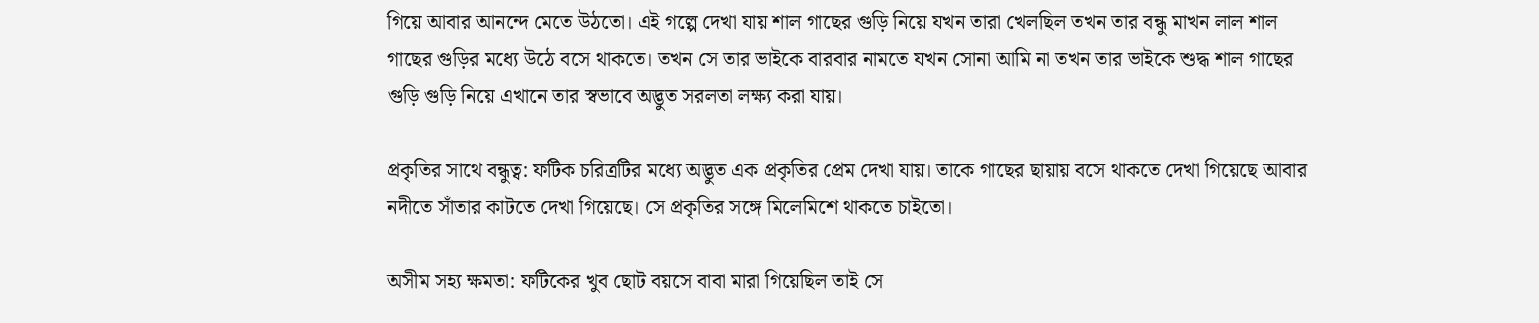গিয়ে আবার আনন্দে মেতে উঠতো। এই গল্পে দেখা যায় শাল গাছের গুড়ি নিয়ে যখন তারা খেলছিল তখন তার বন্ধু মাখন লাল শাল গাছের গুড়ির মধ্যে উঠে বসে থাকতে। তখন সে তার ভাইকে বারবার নামতে যখন সোনা আমি না তখন তার ভাইকে শুদ্ধ শাল গাছের গুড়ি গুড়ি নিয়ে এখানে তার স্বভাবে অদ্ভুত সরলতা লক্ষ্য করা যায়।

প্রকৃতির সাথে বন্ধুত্ব: ফটিক চরিত্রটির মধ্যে অদ্ভুত এক প্রকৃতির প্রেম দেখা যায়। তাকে গাছের ছায়ায় বসে থাকতে দেখা গিয়েছে আবার নদীতে সাঁতার কাটতে দেখা গিয়েছে। সে প্রকৃতির সঙ্গে মিলেমিশে থাকতে চাইতো।

অসীম সহ্য ক্ষমতা: ফটিকের খুব ছোট বয়সে বাবা মারা গিয়েছিল তাই সে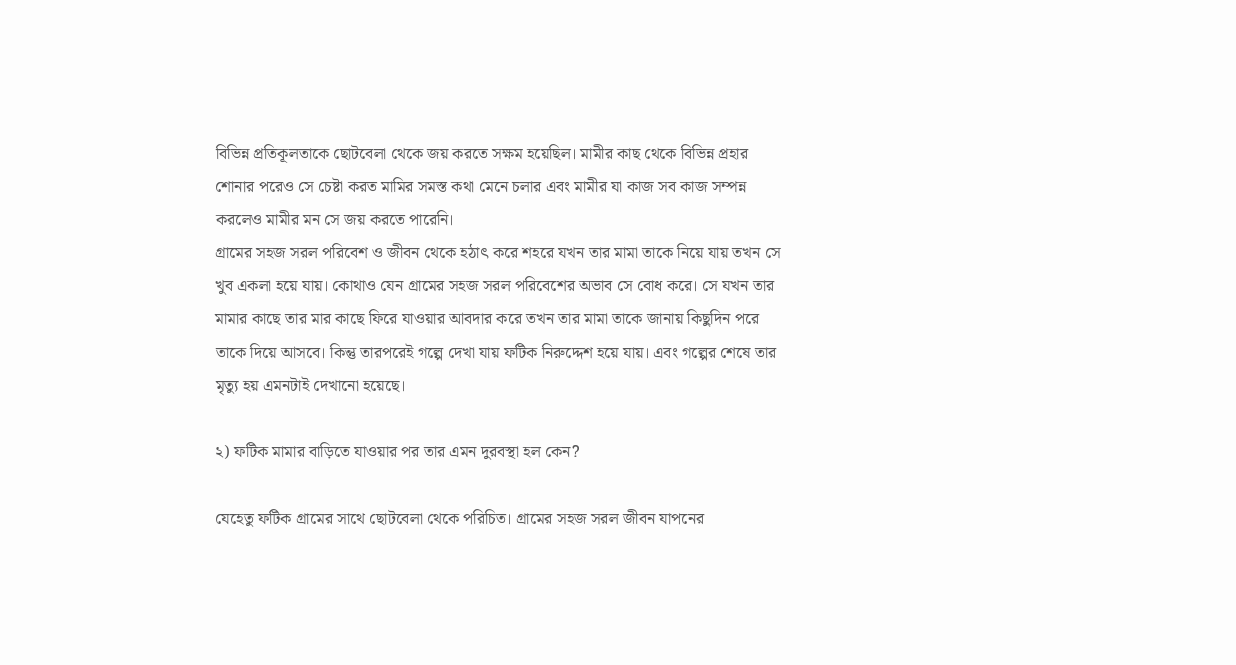বিভিন্ন প্রতিকূলতাকে ছোটবেলা থেকে জয় করতে সক্ষম হয়েছিল। মামীর কাছ থেকে বিভিন্ন প্রহার শোনার পরেও সে চেষ্টা করত মামির সমস্ত কথা মেনে চলার এবং মামীর যা কাজ সব কাজ সম্পন্ন করলেও মামীর মন সে জয় করতে পারেনি।
গ্রামের সহজ সরল পরিবেশ ও জীবন থেকে হঠাৎ করে শহরে যখন তার মামা তাকে নিয়ে যায় তখন সে খুব একলা হয়ে যায়। কোথাও যেন গ্রামের সহজ সরল পরিবেশের অভাব সে বোধ করে। সে যখন তার মামার কাছে তার মার কাছে ফিরে যাওয়ার আবদার করে তখন তার মামা তাকে জানায় কিছুদিন পরে তাকে দিয়ে আসবে। কিন্তু তারপরেই গল্পে দেখা যায় ফটিক নিরুদ্দেশ হয়ে যায়। এবং গল্পের শেষে তার মৃত্যু হয় এমনটাই দেখানো হয়েছে।

২) ফটিক মামার বাড়িতে যাওয়ার পর তার এমন দুরবস্থা হল কেন?

যেহেতু ফটিক গ্রামের সাথে ছোটবেলা থেকে পরিচিত। গ্রামের সহজ সরল জীবন যাপনের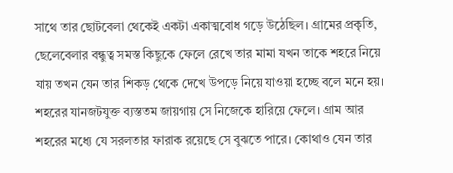সাথে তার ছোটবেলা থেকেই একটা একাত্মবোধ গড়ে উঠেছিল। গ্রামের প্রকৃতি, ছেলেবেলার বন্ধুত্ব সমস্ত কিছুকে ফেলে রেখে তার মামা যখন তাকে শহরে নিয়ে যায় তখন যেন তার শিকড় থেকে দেখে উপড়ে নিয়ে যাওয়া হচ্ছে বলে মনে হয়। শহরের যানজটযুক্ত ব্যস্ততম জায়গায় সে নিজেকে হারিয়ে ফেলে। গ্রাম আর শহরের মধ্যে যে সরলতার ফারাক রয়েছে সে বুঝতে পারে। কোথাও যেন তার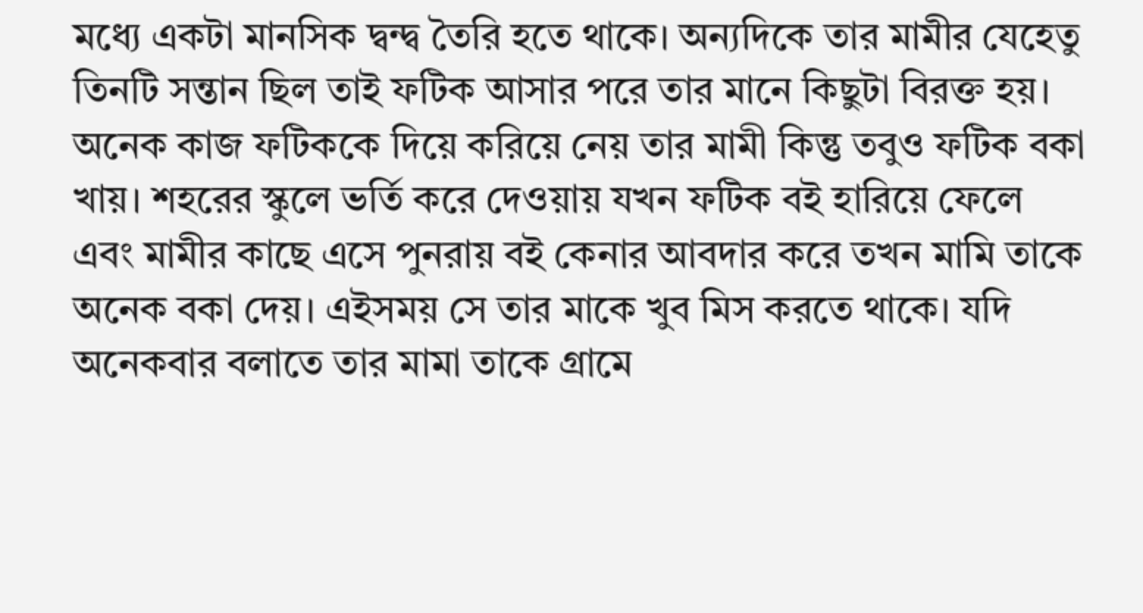মধ্যে একটা মানসিক দ্বন্দ্ব তৈরি হতে থাকে। অন্যদিকে তার মামীর যেহেতু তিনটি সন্তান ছিল তাই ফটিক আসার পরে তার মানে কিছুটা বিরক্ত হয়। অনেক কাজ ফটিককে দিয়ে করিয়ে নেয় তার মামী কিন্তু তবুও ফটিক বকা খায়। শহরের স্কুলে ভর্তি করে দেওয়ায় যখন ফটিক বই হারিয়ে ফেলে এবং মামীর কাছে এসে পুনরায় বই কেনার আবদার করে তখন মামি তাকে অনেক বকা দেয়। এইসময় সে তার মাকে খুব মিস করতে থাকে। যদি অনেকবার বলাতে তার মামা তাকে গ্রামে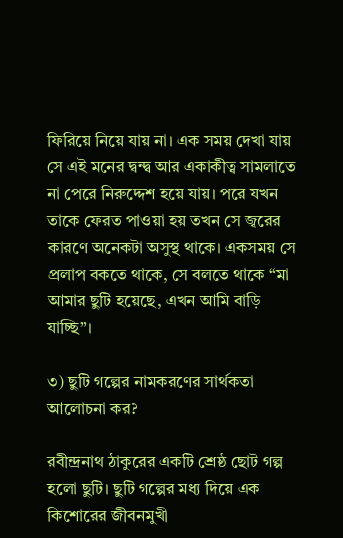ফিরিয়ে নিয়ে যায় না। এক সময় দেখা যায় সে এই মনের দ্বন্দ্ব আর একাকীত্ব সামলাতে না পেরে নিরুদ্দেশ হয়ে যায়। পরে যখন তাকে ফেরত পাওয়া হয় তখন সে জ্বরের কারণে অনেকটা অসুস্থ থাকে। একসময় সে প্রলাপ বকতে থাকে, সে বলতে থাকে “মা আমার ছুটি হয়েছে, এখন আমি বাড়ি যাচ্ছি”।

৩) ছুটি গল্পের নামকরণের সার্থকতা আলোচনা কর?

রবীন্দ্রনাথ ঠাকুরের একটি শ্রেষ্ঠ ছোট গল্প হলো ছুটি। ছুটি গল্পের মধ্য দিয়ে এক কিশোরের জীবনমুখী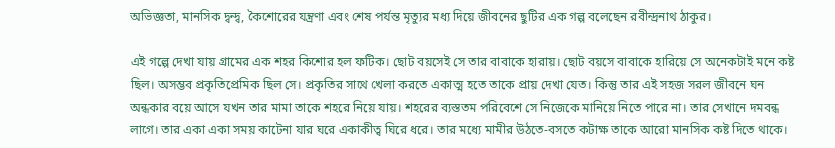অভিজ্ঞতা, মানসিক দ্বন্দ্ব, কৈশোরের যন্ত্রণা এবং শেষ পর্যন্ত মৃত্যুর মধ্য দিয়ে জীবনের ছুটির এক গল্প বলেছেন রবীন্দ্রনাথ ঠাকুর।

এই গল্পে দেখা যায় গ্রামের এক শহর কিশোর হল ফটিক। ছোট বয়সেই সে তার বাবাকে হারায়। ছোট বয়সে বাবাকে হারিয়ে সে অনেকটাই মনে কষ্ট ছিল। অসম্ভব প্রকৃতিপ্রেমিক ছিল সে। প্রকৃতির সাথে খেলা করতে একাত্ম হতে তাকে প্রায় দেখা যেত। কিন্তু তার এই সহজ সরল জীবনে ঘন অন্ধকার বয়ে আসে যখন তার মামা তাকে শহরে নিয়ে যায়। শহরের ব্যস্ততম পরিবেশে সে নিজেকে মানিয়ে নিতে পারে না। তার সেখানে দমবন্ধ লাগে। তার একা একা সময় কাটেনা যার ঘরে একাকীত্ব ঘিরে ধরে। তার মধ্যে মামীর উঠতে-বসতে কটাক্ষ তাকে আরো মানসিক কষ্ট দিতে থাকে।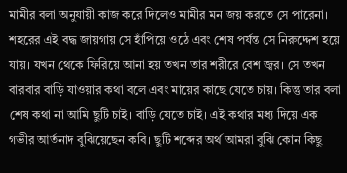মামীর বলা অনুযায়ী কাজ করে দিলেও মামীর মন জয় করতে সে পারেনা। শহরের এই বদ্ধ জায়গায় সে হাঁপিয়ে ওঠে এবং শেষ পর্যন্ত সে নিরুদ্দেশ হয়ে যায়। যখন থেকে ফিরিয়ে আনা হয় তখন তার শরীরে বেশ জ্বর। সে তখন বারবার বাড়ি যাওয়ার কথা বলে এবং মায়ের কাছে যেতে চায়। কিন্তু তার বলা শেষ কথা না আমি ছুটি চাই। বাড়ি যেতে চাই। এই কথার মধ্য দিয়ে এক গভীর আর্তনাদ বুঝিয়েছেন কবি। ছুটি শব্দের অর্থ আমরা বুঝি কোন কিছু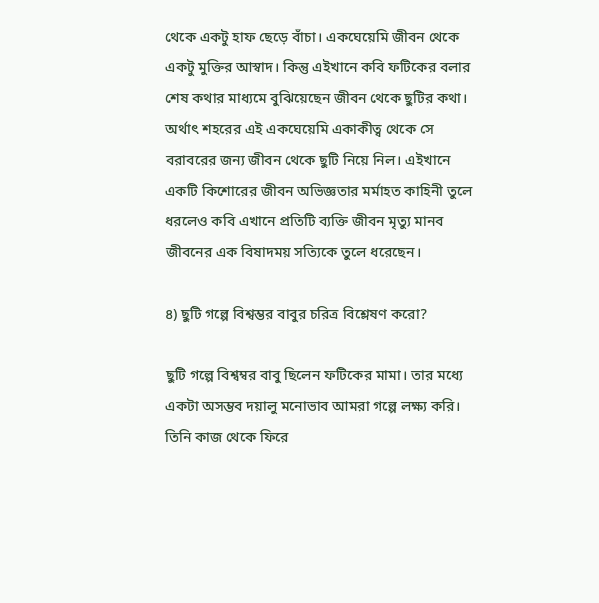থেকে একটু হাফ ছেড়ে বাঁচা। একঘেয়েমি জীবন থেকে একটু মুক্তির আস্বাদ। কিন্তু এইখানে কবি ফটিকের বলার শেষ কথার মাধ্যমে বুঝিয়েছেন জীবন থেকে ছুটির কথা। অর্থাৎ শহরের এই একঘেয়েমি একাকীত্ব থেকে সে বরাবরের জন্য জীবন থেকে ছুটি নিয়ে নিল। এইখানে একটি কিশোরের জীবন অভিজ্ঞতার মর্মাহত কাহিনী তুলে ধরলেও কবি এখানে প্রতিটি ব্যক্তি জীবন মৃত্যু মানব জীবনের এক বিষাদময় সত্যিকে তুলে ধরেছেন।

৪) ছুটি গল্পে বিশ্বম্ভর বাবুর চরিত্র বিশ্লেষণ করো?

ছুটি গল্পে বিশ্বম্বর বাবু ছিলেন ফটিকের মামা। তার মধ্যে একটা অসম্ভব দয়ালু মনোভাব আমরা গল্পে লক্ষ্য করি। তিনি কাজ থেকে ফিরে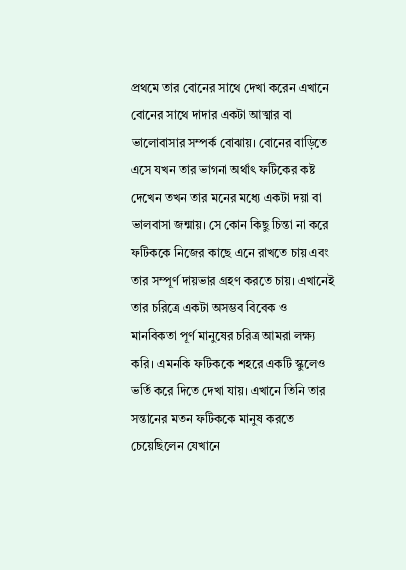প্রথমে তার বোনের সাথে দেখা করেন এখানে বোনের সাথে দাদার একটা আত্মার বা ভালোবাসার সম্পর্ক বোঝায়। বোনের বাড়িতে এসে যখন তার ভাগনা অর্থাৎ ফটিকের কষ্ট দেখেন তখন তার মনের মধ্যে একটা দয়া বা ভালবাসা জন্মায়। সে কোন কিছু চিন্তা না করে ফটিককে নিজের কাছে এনে রাখতে চায় এবং তার সম্পূর্ণ দায়ভার গ্রহণ করতে চায়। এখানেই তার চরিত্রে একটা অসম্ভব বিবেক ও মানবিকতা পূর্ণ মানুষের চরিত্র আমরা লক্ষ্য করি। এমনকি ফটিককে শহরে একটি স্কুলেও ভর্তি করে দিতে দেখা যায়। এখানে তিনি তার সন্তানের মতন ফটিককে মানুষ করতে চেয়েছিলেন যেখানে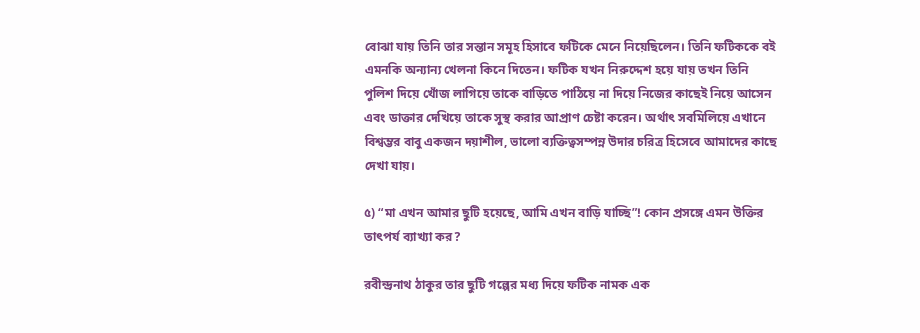বোঝা যায় তিনি তার সন্তান সমূহ হিসাবে ফটিকে মেনে নিয়েছিলেন। তিনি ফটিককে বই এমনকি অন্যান্য খেলনা কিনে দিতেন। ফটিক যখন নিরুদ্দেশ হয়ে যায় তখন তিনি পুলিশ দিয়ে খোঁজ লাগিয়ে তাকে বাড়িতে পাঠিয়ে না দিয়ে নিজের কাছেই নিয়ে আসেন এবং ডাক্তার দেখিয়ে তাকে সুস্থ করার আপ্রাণ চেষ্টা করেন। অর্থাৎ সবমিলিয়ে এখানে বিশ্বম্ভর বাবু একজন দয়াশীল, ভালো ব্যক্তিত্বসম্পন্ন উদার চরিত্র হিসেবে আমাদের কাছে দেখা যায়।

৫) “মা এখন আমার ছুটি হয়েছে, আমি এখন বাড়ি যাচ্ছি”! কোন প্রসঙ্গে এমন উক্তির তাৎপর্য ব্যাখ্যা কর?

রবীন্দ্রনাথ ঠাকুর তার ছুটি গল্পের মধ্য দিয়ে ফটিক নামক এক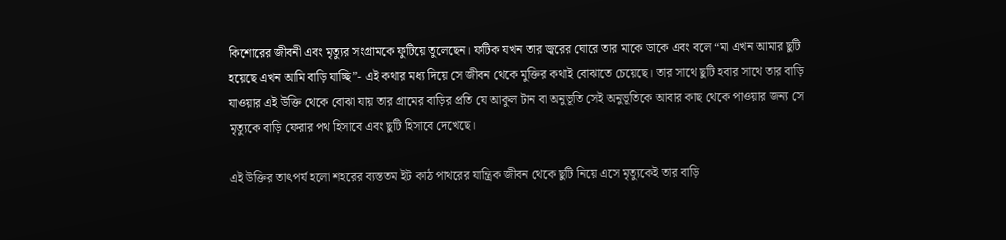কিশোরের জীবনী এবং মৃত্যুর সংগ্রামকে ফুটিয়ে তুলেছেন। ফটিক যখন তার জ্বরের ঘোরে তার মাকে ডাকে এবং বলে “মা এখন আমার ছুটি হয়েছে এখন আমি বাড়ি যাচ্ছি”- এই কথার মধ্য দিয়ে সে জীবন থেকে মুক্তির কথাই বোঝাতে চেয়েছে। তার সাথে ছুটি হবার সাথে তার বাড়ি যাওয়ার এই উক্তি থেকে বোঝা যায় তার গ্রামের বাড়ির প্রতি যে আকুল টান বা অনুভূতি সেই অনুভূতিকে আবার কাছ থেকে পাওয়ার জন্য সে মৃত্যুকে বাড়ি ফেরার পথ হিসাবে এবং ছুটি হিসাবে দেখেছে।

এই উক্তির তাৎপর্য হলো শহরের ব্যস্ততম ইট কাঠ পাথরের যান্ত্রিক জীবন থেকে ছুটি নিয়ে এসে মৃত্যুকেই তার বাড়ি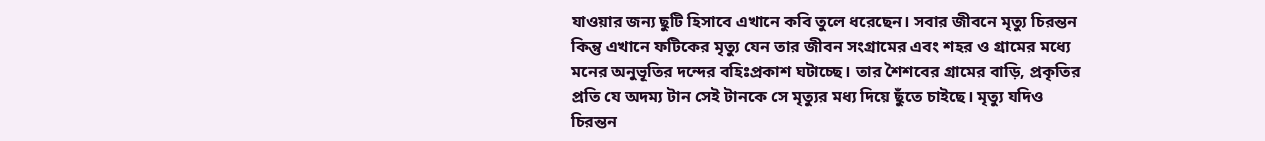যাওয়ার জন্য ছুটি হিসাবে এখানে কবি তুলে ধরেছেন। সবার জীবনে মৃত্যু চিরন্তন কিন্তু এখানে ফটিকের মৃত্যু যেন তার জীবন সংগ্রামের এবং শহর ও গ্রামের মধ্যে মনের অনুভূতির দন্দের বহিঃপ্রকাশ ঘটাচ্ছে। তার শৈশবের গ্রামের বাড়ি, প্রকৃতির প্রতি যে অদম্য টান সেই টানকে সে মৃত্যুর মধ্য দিয়ে ছুঁতে চাইছে। মৃত্যু যদিও চিরন্তন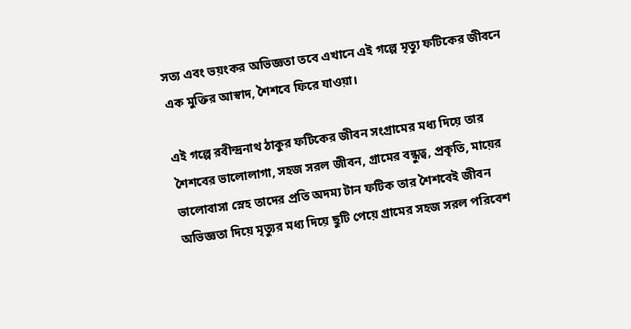সত্য এবং ভয়ংকর অভিজ্ঞতা তবে এখানে এই গল্পে মৃত্যু ফটিকের জীবনে এক মুক্তির আস্বাদ, শৈশবে ফিরে যাওয়া।

এই গল্পে রবীন্দ্রনাথ ঠাকুর ফটিকের জীবন সংগ্রামের মধ্য দিয়ে তার শৈশবের ভালোলাগা, সহজ সরল জীবন, গ্রামের বন্ধুত্ব, প্রকৃতি, মায়ের ভালোবাসা স্নেহ তাদের প্রতি অদম্য টান ফটিক তার শৈশবেই জীবন অভিজ্ঞতা দিয়ে মৃত্যুর মধ্য দিয়ে ছুটি পেয়ে গ্রামের সহজ সরল পরিবেশ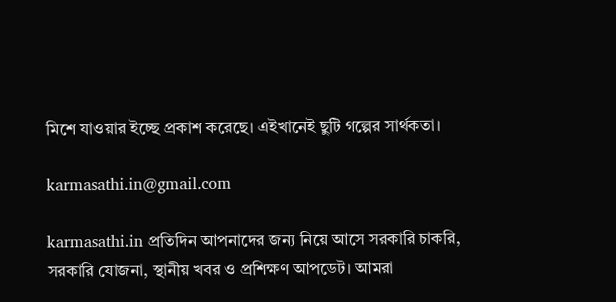মিশে যাওয়ার ইচ্ছে প্রকাশ করেছে। এইখানেই ছুটি গল্পের সার্থকতা।

karmasathi.in@gmail.com

karmasathi.in প্রতিদিন আপনাদের জন্য নিয়ে আসে সরকারি চাকরি, সরকারি যোজনা, স্থানীয় খবর ও প্রশিক্ষণ আপডেট। আমরা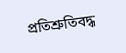প্রতিশ্রুতিবদ্ধ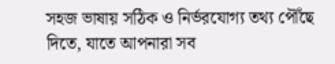সহজ ভাষায় সঠিক ও নির্ভরযোগ্য তথ্য পৌঁছে দিতে, যাতে আপনারা সব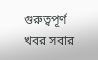গুরুত্বপূর্ণ খবর সবার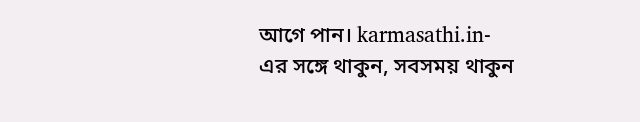আগে পান। karmasathi.in-এর সঙ্গে থাকুন, সবসময় থাকুন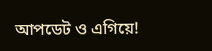আপডেট ও এগিয়ে!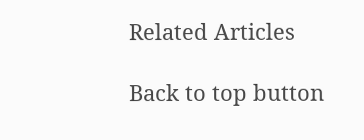Related Articles

Back to top button